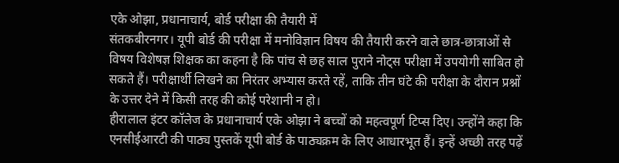एके ओझा, प्रधानाचार्य, बोर्ड परीक्षा की तैयारी में
संतकबीरनगर। यूपी बोर्ड की परीक्षा में मनोविज्ञान विषय की तैयारी करने वाले छात्र-छात्राओं से विषय विशेषज्ञ शिक्षक का कहना है कि पांच से छह साल पुराने नोट्स परीक्षा में उपयोगी साबित हो सकते हैं। परीक्षार्थी लिखने का निरंतर अभ्यास करते रहें, ताकि तीन घंटे की परीक्षा के दौरान प्रश्नों के उत्तर देने में किसी तरह की कोई परेशानी न हो।
हीरालाल इंटर कॉलेज के प्रधानाचार्य एके ओझा ने बच्चों को महत्वपूर्ण टिप्स दिए। उन्होंने कहा कि एनसीईआरटी की पाठ्य पुस्तकें यूपी बोर्ड के पाठ्यक्रम के लिए आधारभूत हैं। इन्हें अच्छी तरह पढ़ें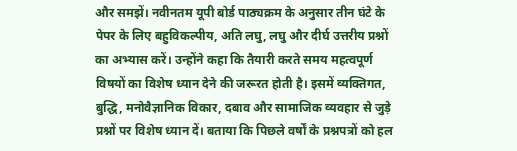और समझें। नवीनतम यूपी बोर्ड पाठ्यक्रम के अनुसार तीन घंटे के पेपर के लिए बहुविकल्पीय, अति लघु, लघु और दीर्घ उत्तरीय प्रश्नों का अभ्यास करें। उन्होंने कहा कि तैयारी करते समय महत्वपूर्ण विषयों का विशेष ध्यान देने की जरूरत होती है। इसमें व्यक्तिगत, बुद्धि, मनोवैज्ञानिक विकार, दबाव और सामाजिक व्यवहार से जुड़े प्रश्नों पर विशेष ध्यान दें। बताया कि पिछले वर्षों के प्रश्नपत्रों को हल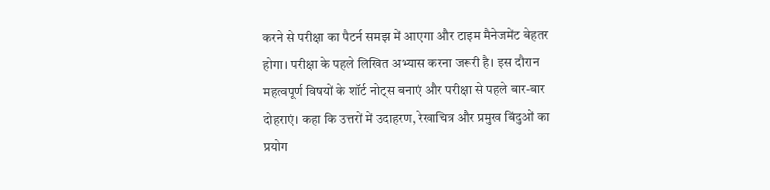करने से परीक्षा का पैटर्न समझ में आएगा और टाइम मैनेजमेंट बेहतर होगा। परीक्षा के पहले लिखित अभ्यास करना जरूरी है। इस दौरान महत्वपूर्ण विषयों के शॉर्ट नोट्स बनाएं और परीक्षा से पहले बार-बार दोहराएं। कहा कि उत्तरों में उदाहरण, रेखाचित्र और प्रमुख बिंदुओं का प्रयोग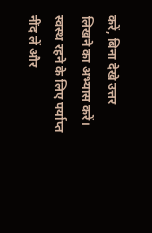करें, बिना देखे उत्तर लिखने का अभ्यास करें। स्वस्थ रहने के लिए पर्याप्त नींद लें और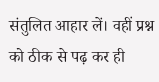संतुलित आहार लें। वहीं प्रश्न को ठीक से पढ़ कर ही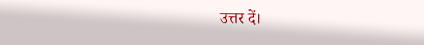उत्तर दें।